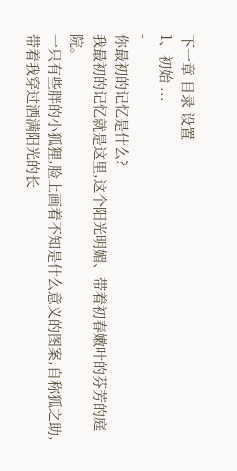下一章 目录 设置
1、初始 ...
-
你最初的记忆是什么?
我最初的记忆就是这里,这个阳光明媚、带着初春嫩叶的芬芳的庭院。
一只有些胖的小狐狸,脸上画着不知是什么意义的图案,自称狐之助,带着我穿过洒满阳光的长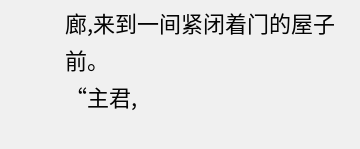廊,来到一间紧闭着门的屋子前。
“主君,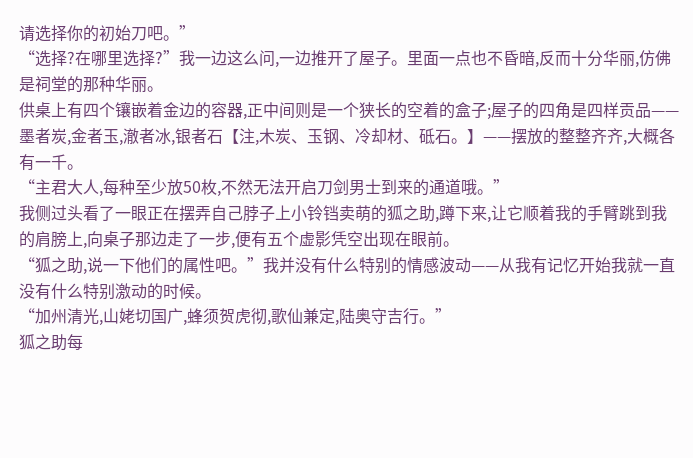请选择你的初始刀吧。”
“选择?在哪里选择?”我一边这么问,一边推开了屋子。里面一点也不昏暗,反而十分华丽,仿佛是祠堂的那种华丽。
供桌上有四个镶嵌着金边的容器,正中间则是一个狭长的空着的盒子;屋子的四角是四样贡品——墨者炭,金者玉,澈者冰,银者石【注,木炭、玉钢、冷却材、砥石。】——摆放的整整齐齐,大概各有一千。
“主君大人,每种至少放50枚,不然无法开启刀剑男士到来的通道哦。”
我侧过头看了一眼正在摆弄自己脖子上小铃铛卖萌的狐之助,蹲下来,让它顺着我的手臂跳到我的肩膀上,向桌子那边走了一步,便有五个虚影凭空出现在眼前。
“狐之助,说一下他们的属性吧。”我并没有什么特别的情感波动——从我有记忆开始我就一直没有什么特别激动的时候。
“加州清光,山姥切国广,蜂须贺虎彻,歌仙兼定,陆奥守吉行。”
狐之助每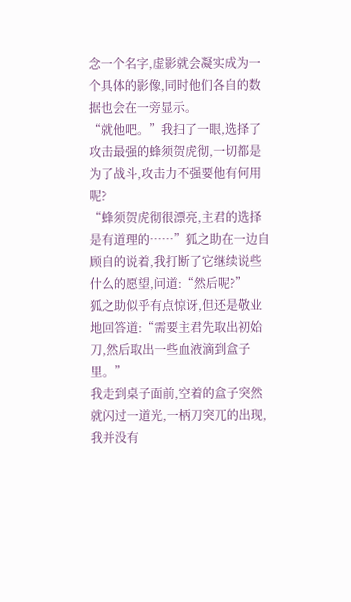念一个名字,虚影就会凝实成为一个具体的影像,同时他们各自的数据也会在一旁显示。
“就他吧。”我扫了一眼,选择了攻击最强的蜂须贺虎彻,一切都是为了战斗,攻击力不强要他有何用呢?
“蜂须贺虎彻很漂亮,主君的选择是有道理的……”狐之助在一边自顾自的说着,我打断了它继续说些什么的愿望,问道:“然后呢?”
狐之助似乎有点惊讶,但还是敬业地回答道:“需要主君先取出初始刀,然后取出一些血液滴到盒子里。”
我走到桌子面前,空着的盒子突然就闪过一道光,一柄刀突兀的出现,我并没有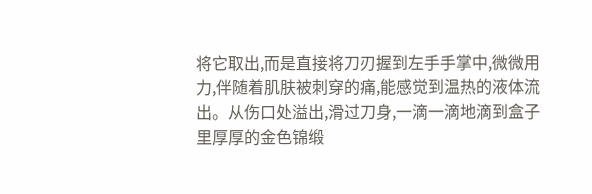将它取出,而是直接将刀刃握到左手手掌中,微微用力,伴随着肌肤被刺穿的痛,能感觉到温热的液体流出。从伤口处溢出,滑过刀身,一滴一滴地滴到盒子里厚厚的金色锦缎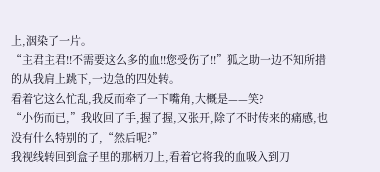上,洇染了一片。
“主君主君!!不需要这么多的血!!您受伤了!!”狐之助一边不知所措的从我肩上跳下,一边急的四处转。
看着它这么忙乱,我反而牵了一下嘴角,大概是——笑?
“小伤而已,”我收回了手,握了握,又张开,除了不时传来的痛感,也没有什么特别的了,“然后呢?”
我视线转回到盒子里的那柄刀上,看着它将我的血吸入到刀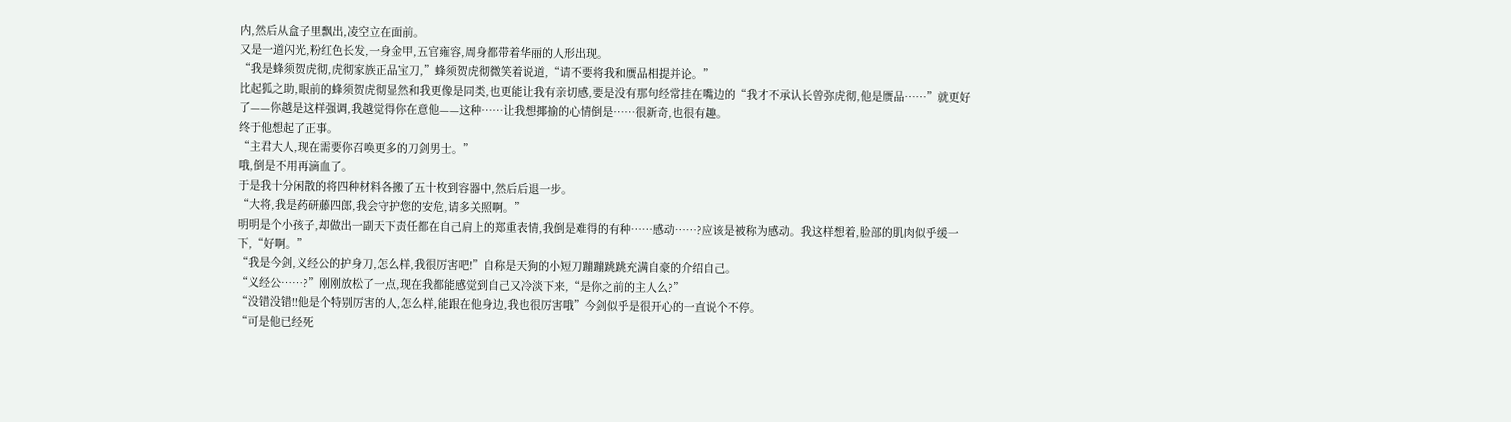内,然后从盒子里飘出,凌空立在面前。
又是一道闪光,粉红色长发,一身金甲,五官雍容,周身都带着华丽的人形出现。
“我是蜂须贺虎彻,虎彻家族正品宝刀,”蜂须贺虎彻微笑着说道,“请不要将我和赝品相提并论。”
比起狐之助,眼前的蜂须贺虎彻显然和我更像是同类,也更能让我有亲切感,要是没有那句经常挂在嘴边的“我才不承认长曾弥虎彻,他是赝品……”就更好了——你越是这样强调,我越觉得你在意他——这种……让我想揶揄的心情倒是……很新奇,也很有趣。
终于他想起了正事。
“主君大人,现在需要你召唤更多的刀剑男士。”
哦,倒是不用再滴血了。
于是我十分闲散的将四种材料各搬了五十枚到容器中,然后后退一步。
“大将,我是药研藤四郎,我会守护您的安危,请多关照啊。”
明明是个小孩子,却做出一副天下责任都在自己肩上的郑重表情,我倒是难得的有种……感动……?应该是被称为感动。我这样想着,脸部的肌肉似乎缓一下,“好啊。”
“我是今剑,义经公的护身刀,怎么样,我很厉害吧!”自称是天狗的小短刀蹦蹦跳跳充满自豪的介绍自己。
“义经公……?”刚刚放松了一点,现在我都能感觉到自己又冷淡下来,“是你之前的主人么?”
“没错没错!!他是个特别厉害的人,怎么样,能跟在他身边,我也很厉害哦”今剑似乎是很开心的一直说个不停。
“可是他已经死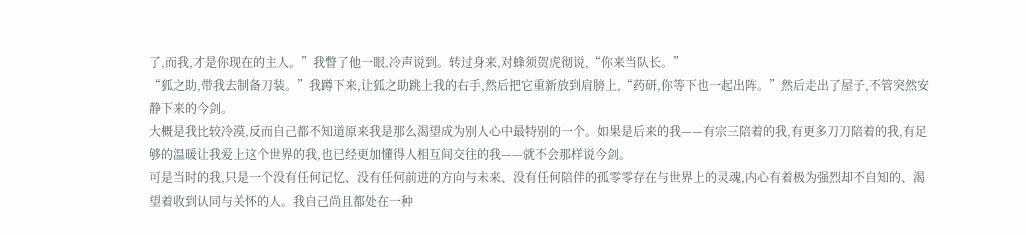了,而我,才是你现在的主人。”我瞥了他一眼,冷声说到。转过身来,对蜂须贺虎彻说,“你来当队长。”
“狐之助,带我去制备刀装。”我蹲下来,让狐之助跳上我的右手,然后把它重新放到肩膀上,“药研,你等下也一起出阵。”然后走出了屋子,不管突然安静下来的今剑。
大概是我比较冷漠,反而自己都不知道原来我是那么渴望成为别人心中最特别的一个。如果是后来的我——有宗三陪着的我,有更多刀刀陪着的我,有足够的温暖让我爱上这个世界的我,也已经更加懂得人相互间交往的我——就不会那样说今剑。
可是当时的我,只是一个没有任何记忆、没有任何前进的方向与未来、没有任何陪伴的孤零零存在与世界上的灵魂,内心有着极为强烈却不自知的、渴望着收到认同与关怀的人。我自己尚且都处在一种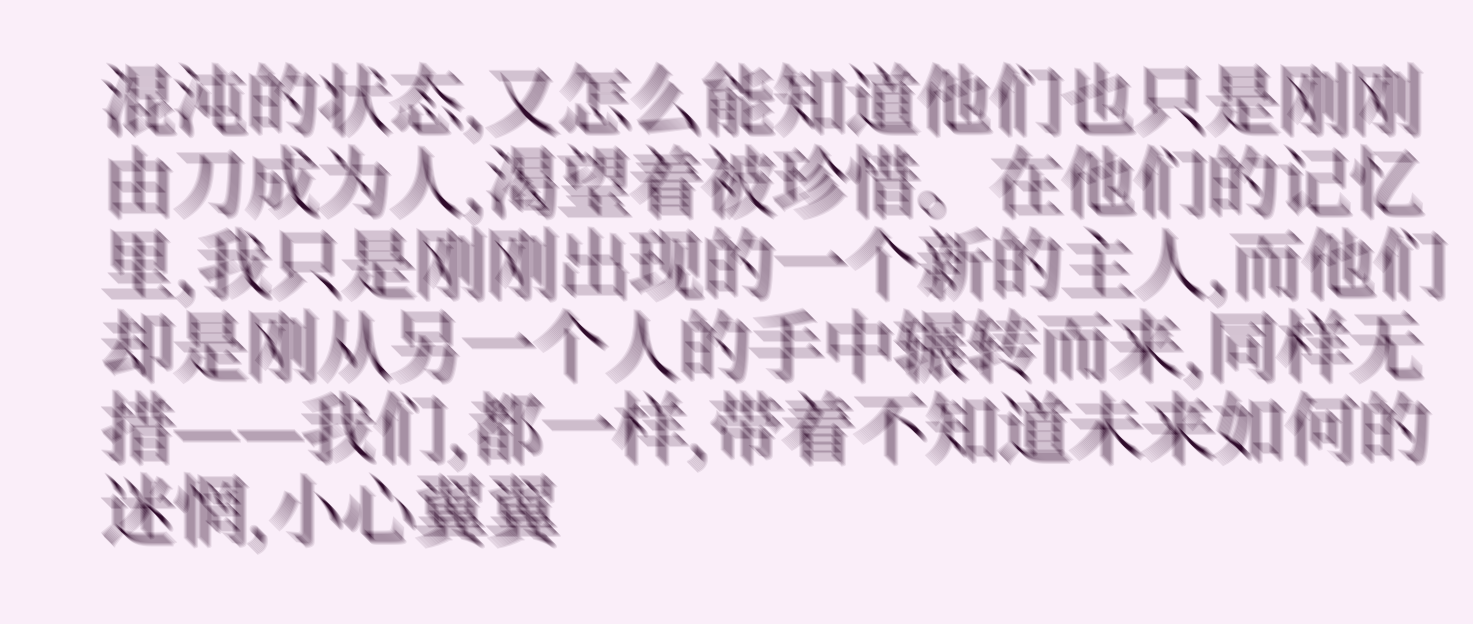混沌的状态,又怎么能知道他们也只是刚刚由刀成为人,渴望着被珍惜。在他们的记忆里,我只是刚刚出现的一个新的主人,而他们却是刚从另一个人的手中辗转而来,同样无措——我们,都一样,带着不知道未来如何的迷惘,小心翼翼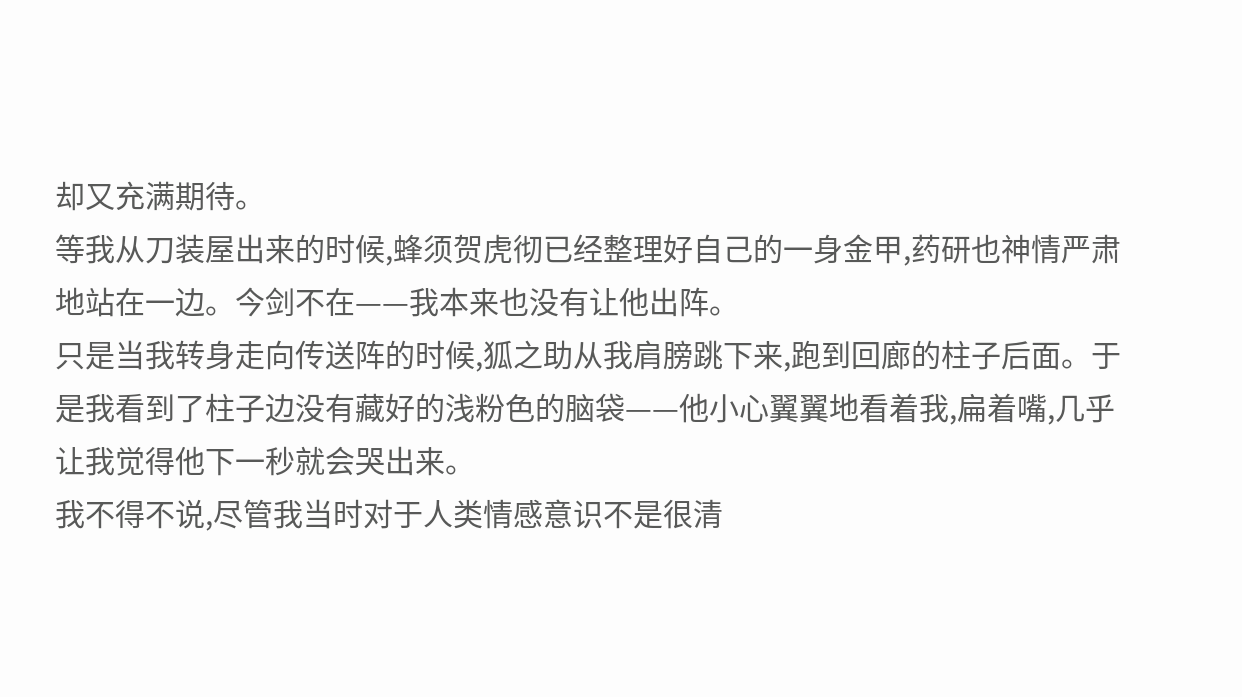却又充满期待。
等我从刀装屋出来的时候,蜂须贺虎彻已经整理好自己的一身金甲,药研也神情严肃地站在一边。今剑不在——我本来也没有让他出阵。
只是当我转身走向传送阵的时候,狐之助从我肩膀跳下来,跑到回廊的柱子后面。于是我看到了柱子边没有藏好的浅粉色的脑袋——他小心翼翼地看着我,扁着嘴,几乎让我觉得他下一秒就会哭出来。
我不得不说,尽管我当时对于人类情感意识不是很清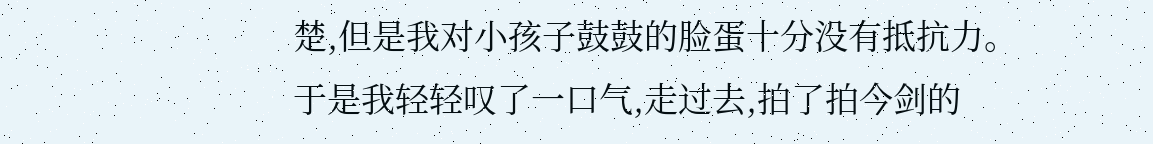楚,但是我对小孩子鼓鼓的脸蛋十分没有抵抗力。于是我轻轻叹了一口气,走过去,拍了拍今剑的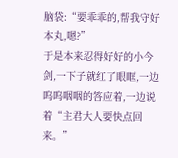脑袋:“要乖乖的,帮我守好本丸,嗯?”
于是本来忍得好好的小今剑,一下子就红了眼眶,一边呜呜咽咽的答应着,一边说着“主君大人要快点回来。”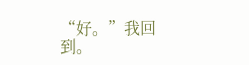“好。”我回到。